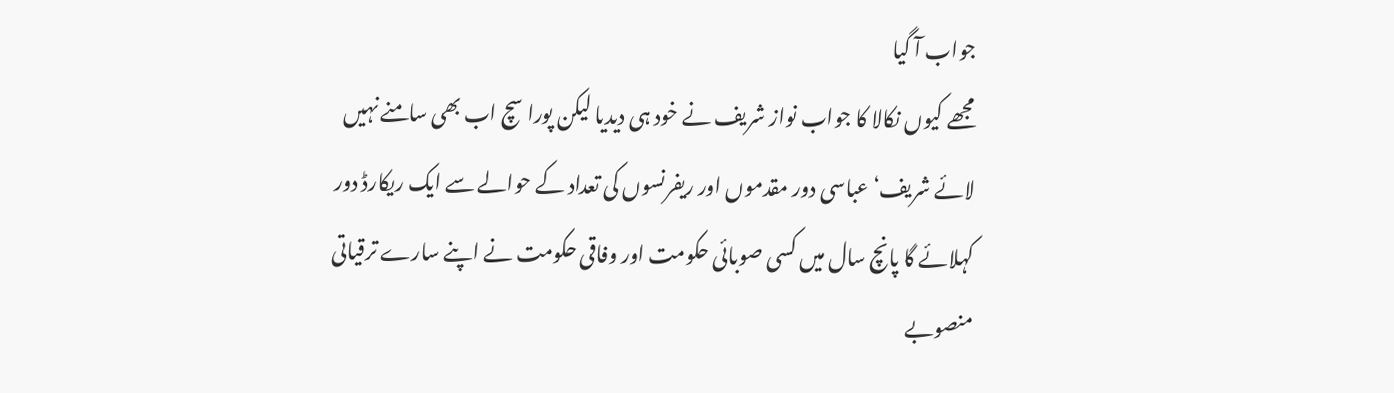جواب آ گیا
مجھے کیوں نکالا کا جواب نواز شریف نے خود ہی دیدیا لیکن پورا سچ اب بھی سامنے نہیں لائے شریف‘ عباسی دور مقدموں اور ریفرنسوں کی تعداد کے حوالے سے ایک ریکارڈ دور کہلائے گا پانچ سال میں کسی صوبائی حکومت اور وفاقی حکومت نے اپنے سارے ترقیاتی منصوبے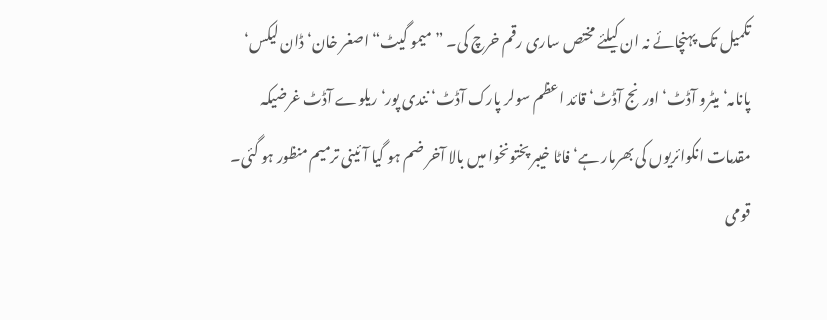تکمیل تک پہنچائے نہ ان کیلئے مختص ساری رقم خرچ کی۔ ”میمو گیٹ“ اصغر خان‘ ڈان لیکس‘ پانامہ‘ میٹرو آڈٹ‘ اورنج آڈٹ‘ قائد اعظم سولر پارک آڈٹ‘ نندی پور‘ ریلوے آڈٹ غرضیکہ مقدمات انکوائریوں کی بھرمار ہے‘ فاٹا خیبر پختونخوا میں بالا آخر ضم ہو گیا آئینی ترمیم منظور ہو گئی۔ قومی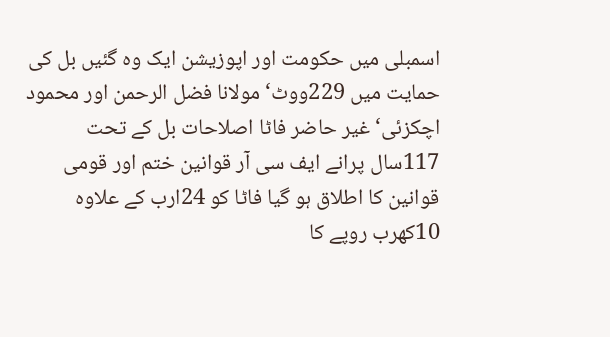اسمبلی میں حکومت اور اپوزیشن ایک وہ گئیں بل کی حمایت میں 229ووٹ‘ مولانا فضل الرحمن اور محمود اچکزئی‘ غیر حاضر فاٹا اصلاحات بل کے تحت 117سال پرانے ایف سی آر قوانین ختم اور قومی قوانین کا اطلاق ہو گیا فاٹا کو 24ارب کے علاوہ 10کھرب روپے کا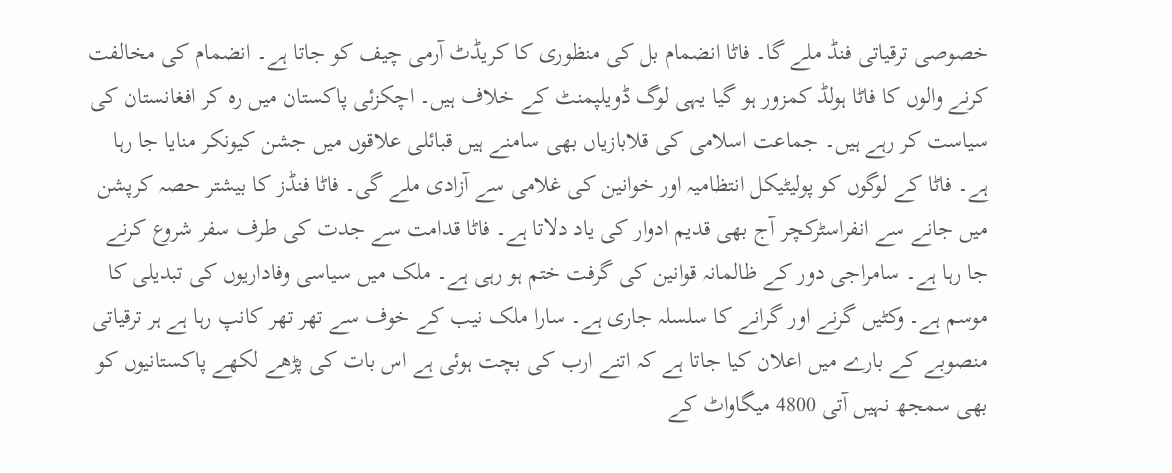خصوصی ترقیاتی فنڈ ملے گا۔ فاٹا انضمام بل کی منظوری کا کریڈٹ آرمی چیف کو جاتا ہے۔ انضمام کی مخالفت کرنے والوں کا فاٹا ہولڈ کمزور ہو گیا یہی لوگ ڈویلپمنٹ کے خلاف ہیں۔ اچکزئی پاکستان میں رہ کر افغانستان کی سیاست کر رہے ہیں۔ جماعت اسلامی کی قلابازیاں بھی سامنے ہیں قبائلی علاقوں میں جشن کیونکر منایا جا رہا ہے۔ فاٹا کے لوگوں کو پولیٹیکل انتظامیہ اور خوانین کی غلامی سے آزادی ملے گی۔ فاٹا فنڈز کا بیشتر حصہ کرپشن میں جانے سے انفراسٹرکچر آج بھی قدیم ادوار کی یاد دلاتا ہے۔ فاٹا قدامت سے جدت کی طرف سفر شروع کرنے جا رہا ہے۔ سامراجی دور کے ظالمانہ قوانین کی گرفت ختم ہو رہی ہے۔ ملک میں سیاسی وفاداریوں کی تبدیلی کا موسم ہے۔ وکٹیں گرنے اور گرانے کا سلسلہ جاری ہے۔ سارا ملک نیب کے خوف سے تھر تھر کانپ رہا ہے ہر ترقیاتی منصوبے کے بارے میں اعلان کیا جاتا ہے کہ اتنے ارب کی بچت ہوئی ہے اس بات کی پڑھے لکھے پاکستانیوں کو بھی سمجھ نہیں آتی 4800 میگاواٹ کے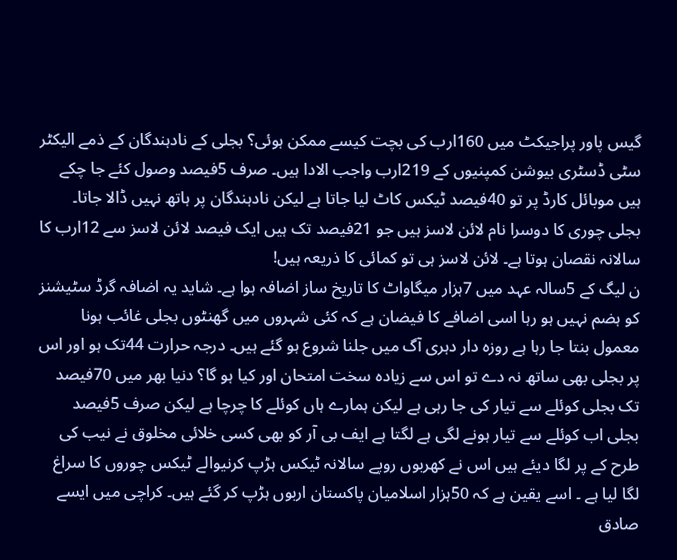گیس پاور پراجیکٹ میں 160ارب کی بچت کیسے ممکن ہوئی؟ بجلی کے نادہندگان کے ذمے الیکٹر سٹی ڈسٹری بیوشن کمپنیوں کے 219ارب واجب الادا ہیں۔ صرف 5فیصد وصول کئے جا چکے ہیں موبائل کارڈ پر تو 40فیصد ٹیکس کاٹ لیا جاتا ہے لیکن نادہندگان پر ہاتھ نہیں ڈالا جاتا۔ بجلی چوری کا دوسرا نام لائن لاسز ہیں جو 21فیصد تک ہیں ایک فیصد لائن لاسز سے 12ارب کا سالانہ نقصان ہوتا ہے۔ لائن لاسز ہی تو کمائی کا ذریعہ ہیں!
ن لیگ کے 5سالہ عہد میں 7ہزار میگاواٹ کا تاریخ ساز اضافہ ہوا ہے۔ شاید یہ اضافہ گرڈ سٹیشنز کو ہضم نہیں ہو رہا اسی اضافے کا فیضان ہے کہ کئی شہروں میں گھنٹوں بجلی غائب ہونا معمول بنتا جا رہا ہے روزہ دار دہری آگ میں جلنا شروع ہو گئے ہیں۔ درجہ حرارت 44تک ہو اور اس پر بجلی بھی ساتھ نہ دے تو اس سے زیادہ سخت امتحان اور کیا ہو گا؟ دنیا بھر میں 70فیصد تک بجلی کوئلے سے تیار کی جا رہی ہے لیکن ہمارے ہاں کوئلے کا چرچا ہے لیکن صرف 5فیصد بجلی اب کوئلے سے تیار ہونے لگی ہے لگتا ہے ایف بی آر کو بھی کسی خلائی مخلوق نے نیب کی طرح کے پر لگا دیئے ہیں اس نے کھربوں روپے سالانہ ٹیکس ہڑپ کرنیوالے ٹیکس چوروں کا سراغ لگا لیا ہے ۔ اسے یقین ہے کہ 50ہزار اسلامیان پاکستان اربوں ہڑپ کر گئے ہیں۔ کراچی میں ایسے صادق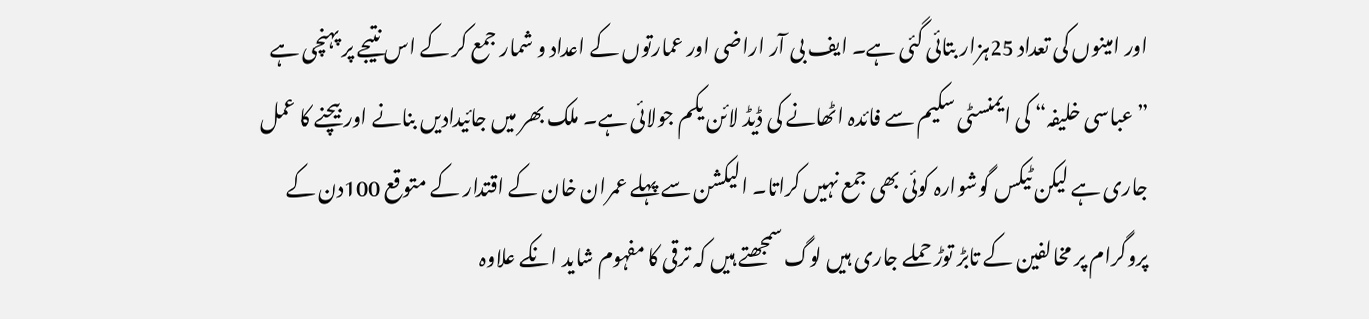اور امینوں کی تعداد 25ہزار بتائی گئی ہے۔ ایف بی آر اراضی اور عمارتوں کے اعداد و شمار جمع کر کے اس نتیجے پر پہنچی ہے ”عباسی خلیفہ“ کی ایمنسٹی سکیم سے فائدہ اٹھانے کی ڈیڈ لائن یکم جولائی ہے۔ ملک بھر میں جائیدادیں بنانے اور بیچنے کا عمل جاری ہے لیکن ٹیکس گوشوارہ کوئی بھی جمع نہیں کراتا۔ الیکشن سے پہلے عمران خان کے اقتدار کے متوقع 100دن کے پروگرام پر مخالفین کے تابڑ توڑ حملے جاری ہیں لوگ سمجھتے ہیں کہ ترقی کا مفہوم شاید انکے علاوہ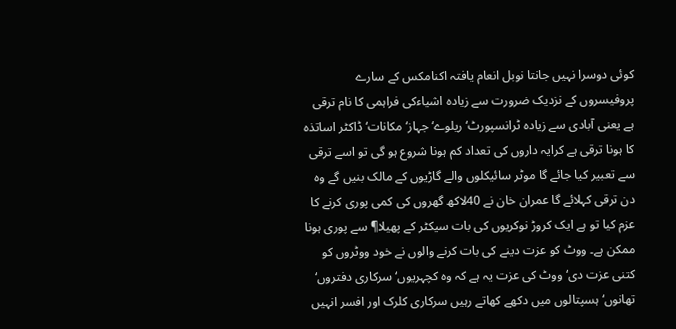کوئی دوسرا نہیں جانتا نوبل انعام یافتہ اکنامکس کے سارے پروفیسروں کے نزدیک ضرورت سے زیادہ اشیاءکی فراہمی کا نام ترقی ہے یعنی آبادی سے زیادہ ٹرانسپورٹ‘ ریلوے‘ جہاز‘ مکانات‘ ڈاکٹر اساتذہ کا ہونا ترقی ہے کرایہ داروں کی تعداد کم ہونا شروع ہو گی تو اسے ترقی سے تعبیر کیا جائے گا موٹر سائیکلوں والے گاڑیوں کے مالک بنیں گے وہ دن ترقی کہلائے گا عمران خان نے 40لاکھ گھروں کی کمی پوری کرنے کا عزم کیا تو ہے ایک کروڑ نوکریوں کی بات سیکٹر کے پھیلا¶ سے پوری ہونا ممکن ہے۔ ووٹ کو عزت دینے کی بات کرنے والوں نے خود ووٹروں کو کتنی عزت دی‘ ووٹ کی عزت یہ ہے کہ وہ کچہریوں‘ سرکاری دفتروں‘ تھانوں‘ ہسپتالوں میں دکھے کھاتے رہیں سرکاری کلرک اور افسر انہیں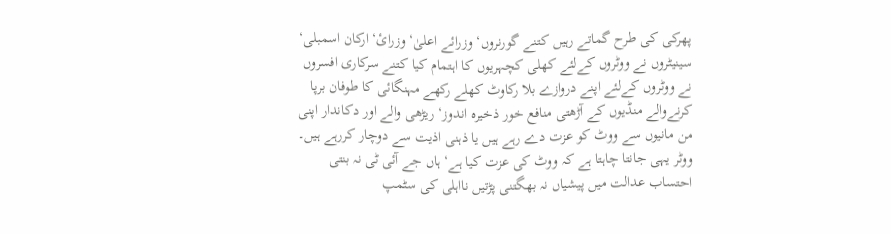پھرکی کی طرح گماتے رہیں کتنے گورنروں‘ وزرائے اعلیٰ‘ وزرائ‘ ارکان اسمبلی‘ سینیٹروں نے ووٹروں کےلئے کھلی کچہریوں کا اہتمام کیا کتنے سرکاری افسروں نے ووٹروں کےلئے اپنے دروازے بلا رکاوٹ کھلے رکھے مہنگائی کا طوفان برپا کرنےوالے منڈیوں کے آڑھتی منافع خور ذخیرہ اندوز‘ ریڑھی والے اور دکاندار اپنی من مانیوں سے ووٹ کو عزت دے رہے ہیں یا ذہنی اذیت سے دوچار کررہے ہیں۔ ووٹر یہی جانتا چاہتا ہے کہ ووٹ کی عزت کیا ہے‘ ہاں جے آئی ٹی نہ بنتی احتساب عدالت میں پیشیاں نہ بھگتنی پڑتیں نااہلی کی سٹمپ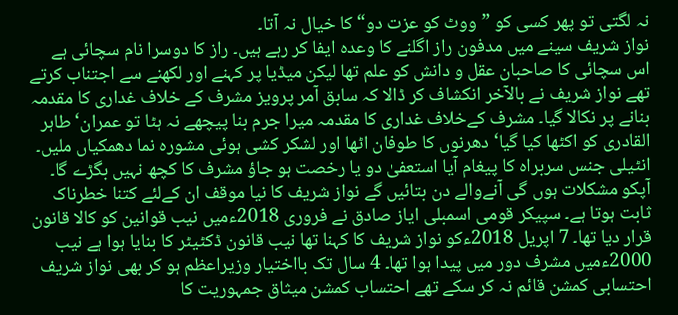نہ لگتی تو پھر کسی کو ”ووٹ کو عزت دو“ کا خیال نہ آتا۔
نواز شریف سینے میں مدفون راز اگلنے کا وعدہ ایفا کر رہے ہیں۔ راز کا دوسرا نام سچائی ہے اس سچائی کا صاحبان عقل و دانش کو علم تھا لیکن میڈیا پر کہنے اور لکھنے سے اجتناب کرتے تھے نواز شریف نے بالآخر انکشاف کر ڈالا کہ سابق آمر پرویز مشرف کے خلاف غداری کا مقدمہ بنانے پر نکالا گیا۔ مشرف کےخلاف غداری کا مقدمہ میرا جرم بنا پیچھے نہ ہٹا تو عمران‘ طاہر القادری کو اکٹھا کیا گیا‘ دھرنوں کا طوفان اٹھا اور لشکر کشی ہوئی مشورہ نما دھمکیاں ملیں۔ انٹیلی جنس سربراہ کا پیغام آیا استعفیٰ دو یا رخصت ہو جاؤ مشرف کا کچھ نہیں بگڑے گا۔ آپکو مشکلات ہوں گی آنےوالے دن بتائیں گے نواز شریف کا نیا موقف ان کےلئے کتنا خطرناک ثابت ہوتا ہے۔ سپیکر قومی اسمبلی ایاز صادق نے فروری 2018ءمیں نیب قوانین کو کالا قانون قرار دیا تھا۔ 7 اپریل 2018ءکو نواز شریف کا کہنا تھا نیب قانون ڈکٹیٹر کا بنایا ہوا ہے نیب 2000ءمیں مشرف دور میں پیدا ہوا تھا۔ 4 سال تک بااختیار وزیراعظم ہو کر بھی نواز شریف احتسابی کمشن قائم نہ کر سکے تھے احتساب کمشن میثاق جمہوریت کا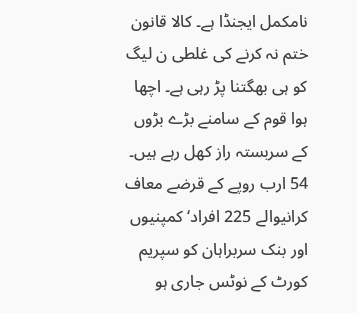نامکمل ایجنڈا ہے۔ کالا قانون ختم نہ کرنے کی غلطی ن لیگ کو ہی بھگتنا پڑ رہی ہے۔ اچھا ہوا قوم کے سامنے بڑے بڑوں کے سربستہ راز کھل رہے ہیں۔ 54 ارب روپے کے قرضے معاف کرانیوالے 225 افراد‘ کمپنیوں اور بنک سربراہان کو سپریم کورٹ کے نوٹس جاری ہو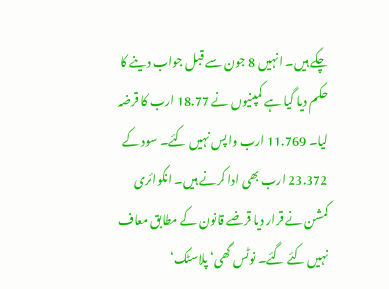چکے ہیں۔ انہیں 8 جون سے قبل جواب دینے کا حکم دیا گیا ہے کمپنیوں نے 18.77 ارب کا قرضہ لیا۔ 11.769 ارب واپس نہیں کئے۔ سود کے 23.372 ارب بھی ادا کرنے ہیں۔ انکوائری کمشن نے قرار دیا قرضے قانون کے مطابق معاف نہیں کئے گئے۔ نوٹس گھی‘ پلاسٹک‘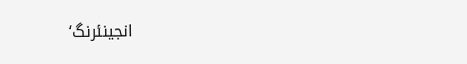انجینئرنگ‘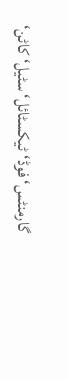گارمنٹس‘ فوڈ‘ ٹیکسٹائل‘ سٹیل‘ کاٹن‘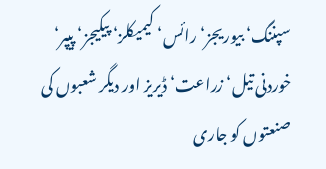سپننگ‘ بیوریجز‘ رائس‘ کیمیکلز‘ پیکیجز‘ پیپر‘ خوردنی تیل‘ زراعت‘ ڈیریز اور دیگر شعبوں کی صنعتوں کو جاری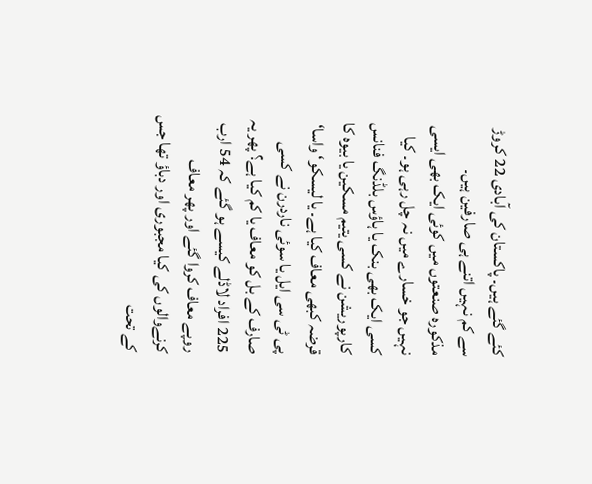کئے گئے ہیں۔ پاکستان کی آبادی 22 کروڑ سے کم نہیں اتنے ہی صارفین ہیں۔
مذکورہ صنعتوں میں کوئی ایک بھی ایسی نہیں جو خسارے میں نہ چل رہی ہو۔ کیا کسی ایک بھی بنک یا ہاؤس بلڈنگ فنانس کارپوریشن نے کسی یتیم مسکین یا بیوہ کا قرضہ کبھی معاف کیا ہے۔ یا لیسکو‘ واسا‘ پی ٹی سی ایل یا سوئی ناردرن نے کسی صارف کے بل کو معاف یا کم کیا ہے؟ پھر یہ 225 افراد لاڈلے کیسے ہو گئے کہ 54 ارب روپے معاف کروا گئے اور پھر معاف کرنےوالوں کی کیا مجبوری اور دباؤ تھا جس کے تحت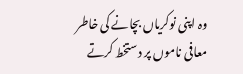وہ اپنی نوکریاں بچانے کی خاطر معافی ناموں پر دستخط کرتے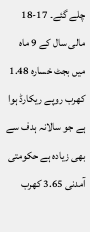چلے گئے۔ 17-18 مالی سال کے 9 ماہ میں بجٹ خسارہ 1.48 کھرب روپے ریکارڈ ہوا ہے جو سالانہ ہدف سے بھی زیادہ ہے حکومتی آمدنی 3.65 کھرب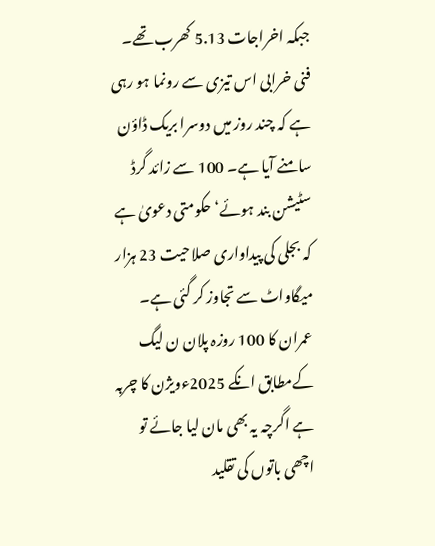جبکہ اخراجات 5.13 کھرب تھے۔ فنی خرابی اس تیزی سے رونما ہو رہی ہے کہ چند روز میں دوسرا بریک ڈاؤن سامنے آیا ہے۔ 100 سے زائد گرڈ سٹیشن بند ہوئے‘ حکومتی دعویٰ ہے کہ بجلی کی پیداواری صلاحیت 23 ہزار میگاواٹ سے تجاوز کر گئی ہے۔ عمران کا 100 روزہ پلان ن لیگ کےمطابق انکے 2025ءویژن کا چربہ ہے اگرچہ یہ بھی مان لیا جائے تو اچھی باتوں کی تقلید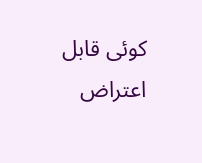کوئی قابل اعتراض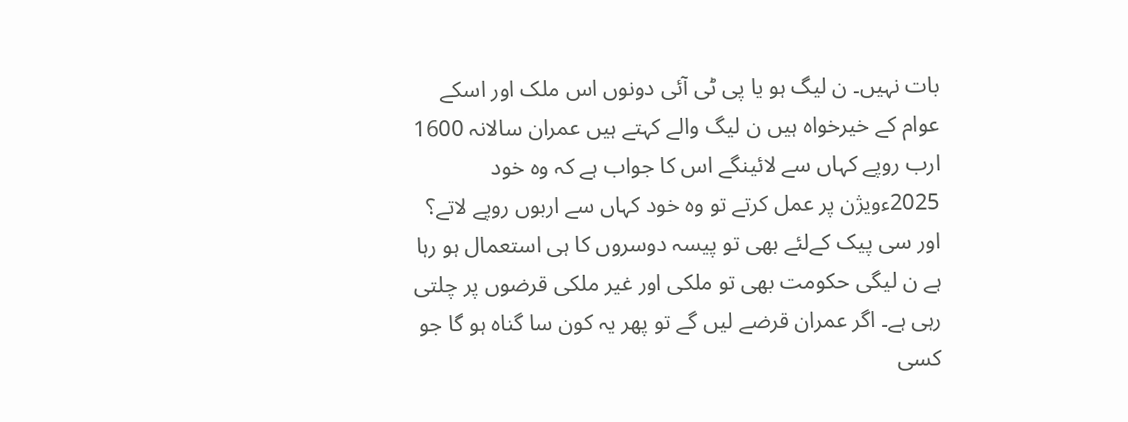بات نہیں۔ ن لیگ ہو یا پی ٹی آئی دونوں اس ملک اور اسکے عوام کے خیرخواہ ہیں ن لیگ والے کہتے ہیں عمران سالانہ 1600 ارب روپے کہاں سے لائینگے اس کا جواب ہے کہ وہ خود 2025ءویژن پر عمل کرتے تو وہ خود کہاں سے اربوں روپے لاتے؟ اور سی پیک کےلئے بھی تو پیسہ دوسروں کا ہی استعمال ہو رہا ہے ن لیگی حکومت بھی تو ملکی اور غیر ملکی قرضوں پر چلتی رہی ہے۔ اگر عمران قرضے لیں گے تو پھر یہ کون سا گناہ ہو گا جو کسی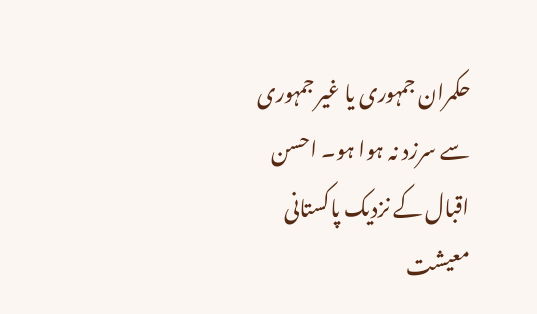حکمران جمہوری یا غیر جمہوری سے سرزد نہ ہوا ہو۔ احسن اقبال کے نزدیک پاکستانی معیشت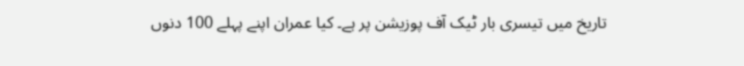تاریخ میں تیسری بار ٹیک آف پوزیشن پر ہے۔ کیا عمران اپنے پہلے 100 دنوں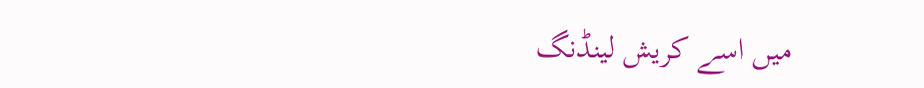میں اسے کریش لینڈنگ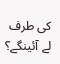کی طرف لے آئینگے؟